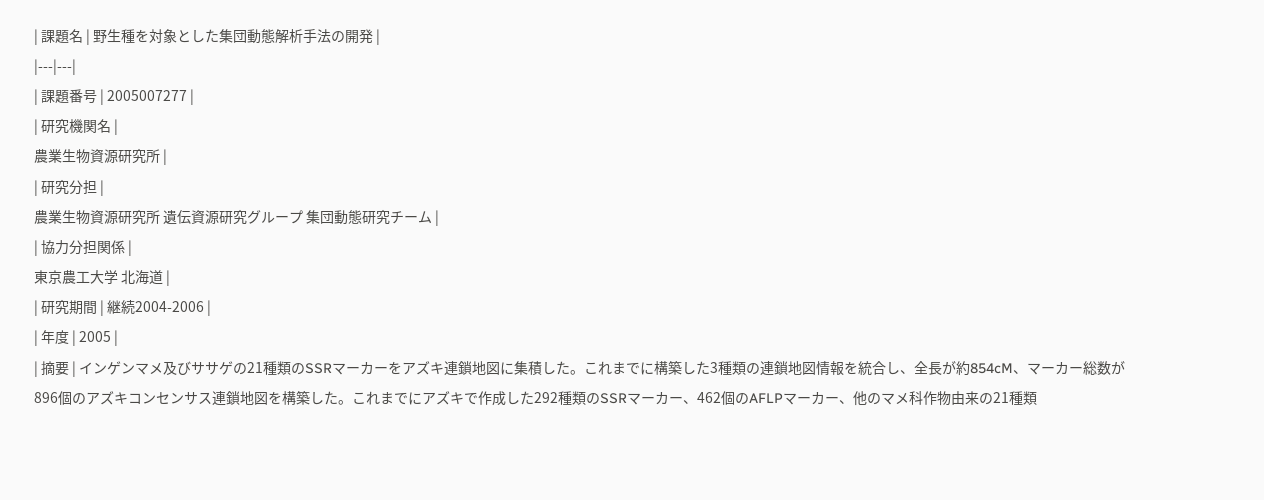| 課題名 | 野生種を対象とした集団動態解析手法の開発 |
|---|---|
| 課題番号 | 2005007277 |
| 研究機関名 |
農業生物資源研究所 |
| 研究分担 |
農業生物資源研究所 遺伝資源研究グループ 集団動態研究チーム |
| 協力分担関係 |
東京農工大学 北海道 |
| 研究期間 | 継続2004-2006 |
| 年度 | 2005 |
| 摘要 | インゲンマメ及びササゲの21種類のSSRマーカーをアズキ連鎖地図に集積した。これまでに構築した3種類の連鎖地図情報を統合し、全長が約854cM、マーカー総数が896個のアズキコンセンサス連鎖地図を構築した。これまでにアズキで作成した292種類のSSRマーカー、462個のAFLPマーカー、他のマメ科作物由来の21種類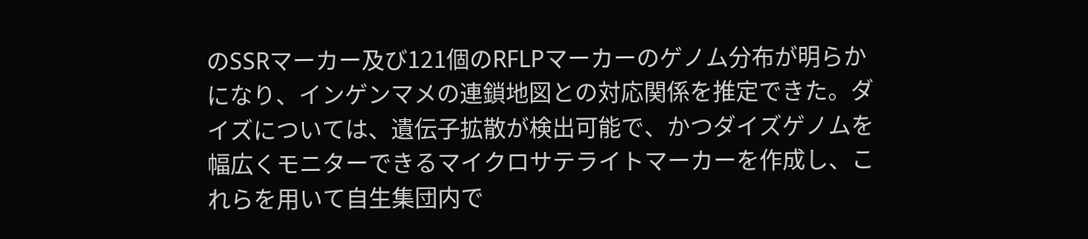のSSRマーカー及び121個のRFLPマーカーのゲノム分布が明らかになり、インゲンマメの連鎖地図との対応関係を推定できた。ダイズについては、遺伝子拡散が検出可能で、かつダイズゲノムを幅広くモニターできるマイクロサテライトマーカーを作成し、これらを用いて自生集団内で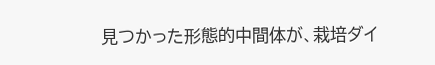見つかった形態的中間体が、栽培ダイ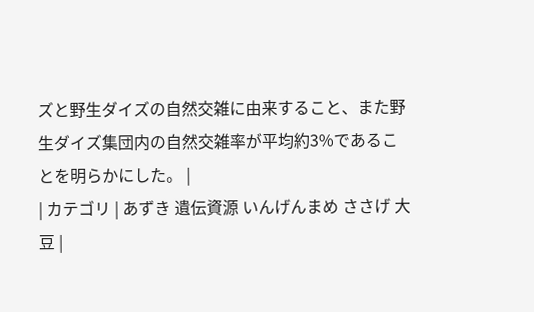ズと野生ダイズの自然交雑に由来すること、また野生ダイズ集団内の自然交雑率が平均約3%であることを明らかにした。 |
| カテゴリ | あずき 遺伝資源 いんげんまめ ささげ 大豆 |